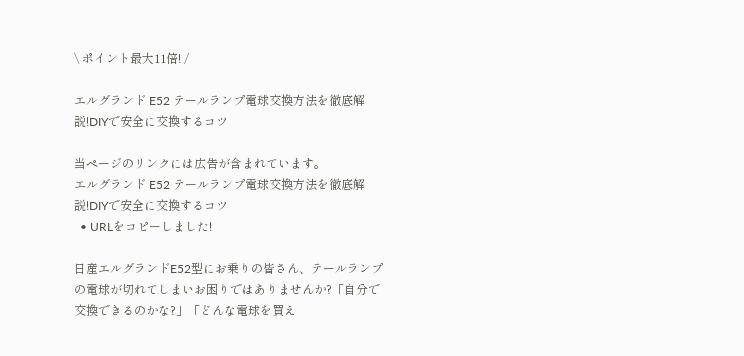\ ポイント最大11倍! /

エルグランド E52 テールランプ電球交換方法を徹底解説!DIYで安全に交換するコツ

当ページのリンクには広告が含まれています。
エルグランド E52 テールランプ電球交換方法を徹底解説!DIYで安全に交換するコツ
  • URLをコピーしました!

日産エルグランドE52型にお乗りの皆さん、テールランプの電球が切れてしまいお困りではありませんか?「自分で交換できるのかな?」「どんな電球を買え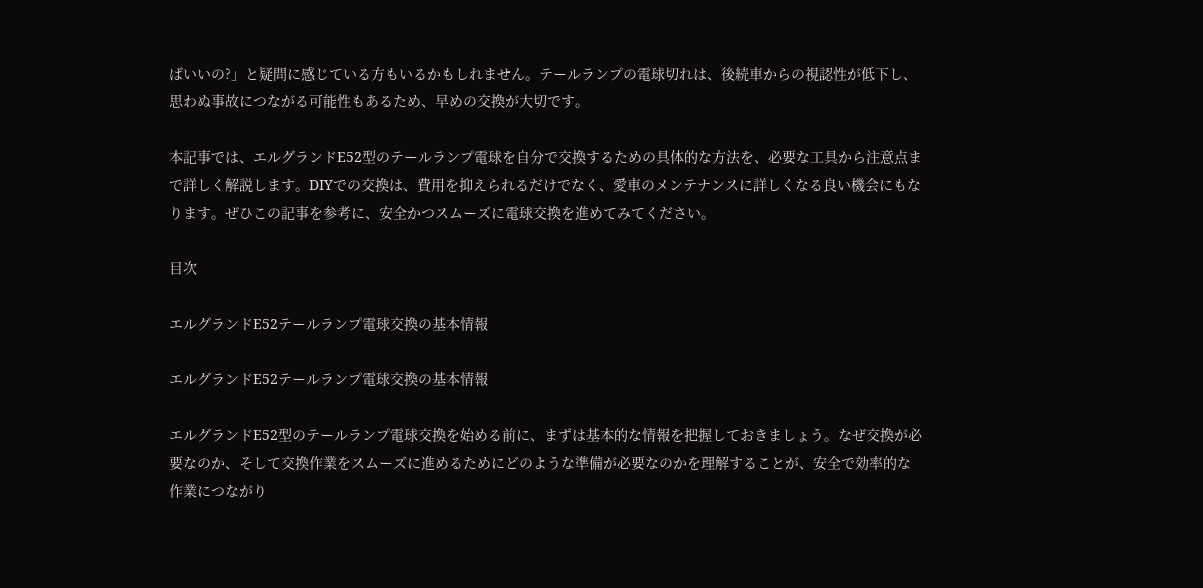ばいいの?」と疑問に感じている方もいるかもしれません。テールランプの電球切れは、後続車からの視認性が低下し、思わぬ事故につながる可能性もあるため、早めの交換が大切です。

本記事では、エルグランドE52型のテールランプ電球を自分で交換するための具体的な方法を、必要な工具から注意点まで詳しく解説します。DIYでの交換は、費用を抑えられるだけでなく、愛車のメンテナンスに詳しくなる良い機会にもなります。ぜひこの記事を参考に、安全かつスムーズに電球交換を進めてみてください。

目次

エルグランドE52テールランプ電球交換の基本情報

エルグランドE52テールランプ電球交換の基本情報

エルグランドE52型のテールランプ電球交換を始める前に、まずは基本的な情報を把握しておきましょう。なぜ交換が必要なのか、そして交換作業をスムーズに進めるためにどのような準備が必要なのかを理解することが、安全で効率的な作業につながり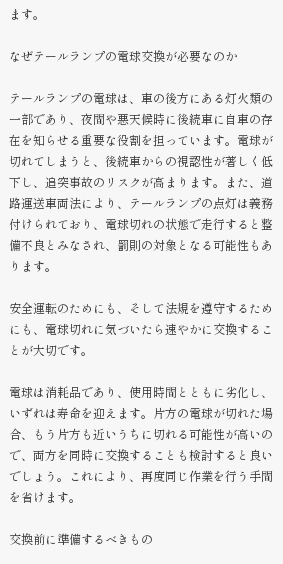ます。

なぜテールランプの電球交換が必要なのか

テールランプの電球は、車の後方にある灯火類の一部であり、夜間や悪天候時に後続車に自車の存在を知らせる重要な役割を担っています。電球が切れてしまうと、後続車からの視認性が著しく低下し、追突事故のリスクが高まります。また、道路運送車両法により、テールランプの点灯は義務付けられており、電球切れの状態で走行すると整備不良とみなされ、罰則の対象となる可能性もあります。

安全運転のためにも、そして法規を遵守するためにも、電球切れに気づいたら速やかに交換することが大切です。

電球は消耗品であり、使用時間とともに劣化し、いずれは寿命を迎えます。片方の電球が切れた場合、もう片方も近いうちに切れる可能性が高いので、両方を同時に交換することも検討すると良いでしょう。これにより、再度同じ作業を行う手間を省けます。

交換前に準備するべきもの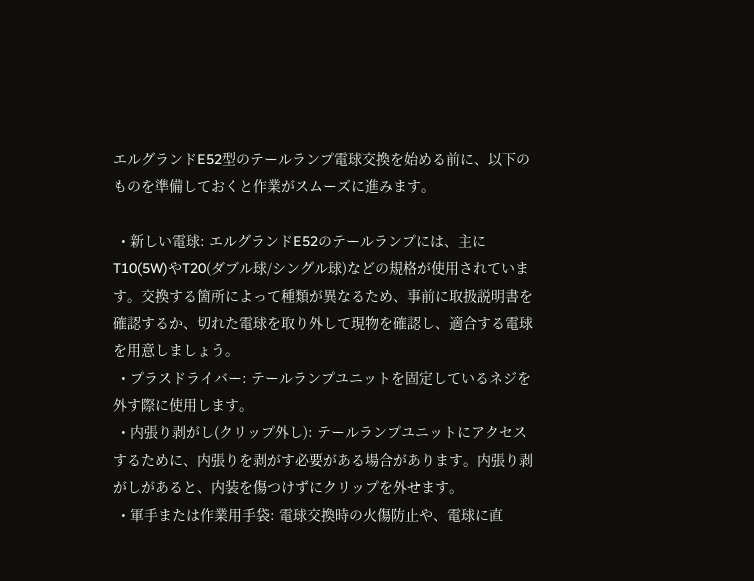エルグランドE52型のテールランプ電球交換を始める前に、以下のものを準備しておくと作業がスムーズに進みます。

  • 新しい電球: エルグランドE52のテールランプには、主にT10(5W)やT20(ダブル球/シングル球)などの規格が使用されています。交換する箇所によって種類が異なるため、事前に取扱説明書を確認するか、切れた電球を取り外して現物を確認し、適合する電球を用意しましょう。
  • プラスドライバー: テールランプユニットを固定しているネジを外す際に使用します。
  • 内張り剥がし(クリップ外し): テールランプユニットにアクセスするために、内張りを剥がす必要がある場合があります。内張り剥がしがあると、内装を傷つけずにクリップを外せます。
  • 軍手または作業用手袋: 電球交換時の火傷防止や、電球に直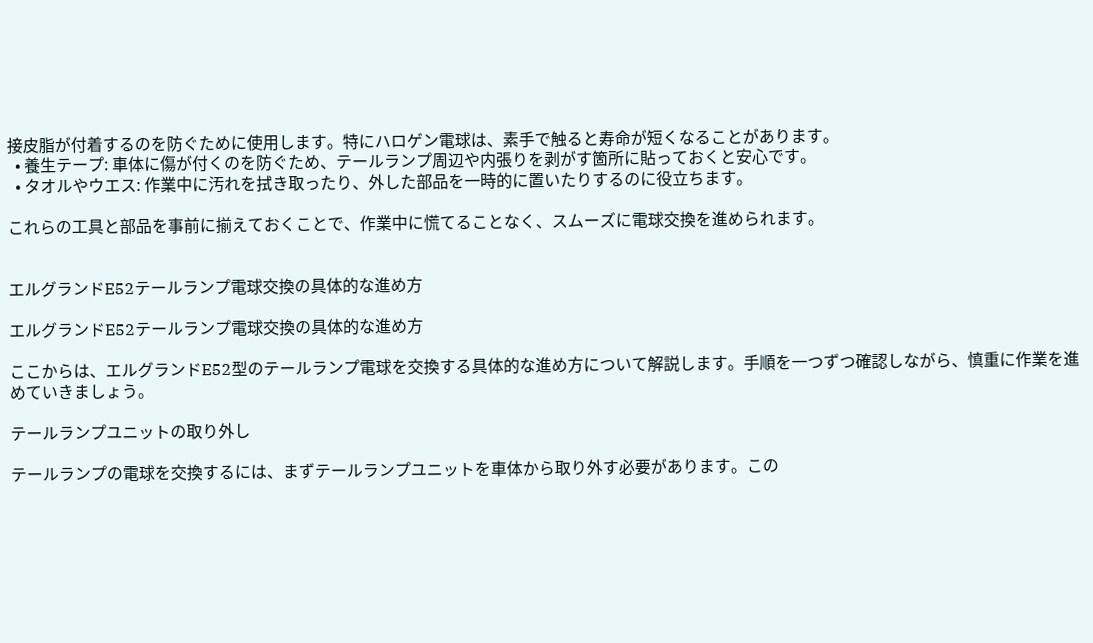接皮脂が付着するのを防ぐために使用します。特にハロゲン電球は、素手で触ると寿命が短くなることがあります。
  • 養生テープ: 車体に傷が付くのを防ぐため、テールランプ周辺や内張りを剥がす箇所に貼っておくと安心です。
  • タオルやウエス: 作業中に汚れを拭き取ったり、外した部品を一時的に置いたりするのに役立ちます。

これらの工具と部品を事前に揃えておくことで、作業中に慌てることなく、スムーズに電球交換を進められます。


エルグランドE52テールランプ電球交換の具体的な進め方

エルグランドE52テールランプ電球交換の具体的な進め方

ここからは、エルグランドE52型のテールランプ電球を交換する具体的な進め方について解説します。手順を一つずつ確認しながら、慎重に作業を進めていきましょう。

テールランプユニットの取り外し

テールランプの電球を交換するには、まずテールランプユニットを車体から取り外す必要があります。この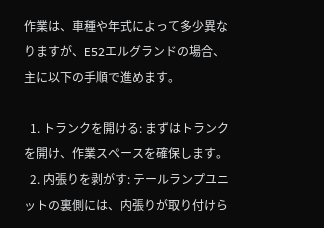作業は、車種や年式によって多少異なりますが、E52エルグランドの場合、主に以下の手順で進めます。

  1. トランクを開ける: まずはトランクを開け、作業スペースを確保します。
  2. 内張りを剥がす: テールランプユニットの裏側には、内張りが取り付けら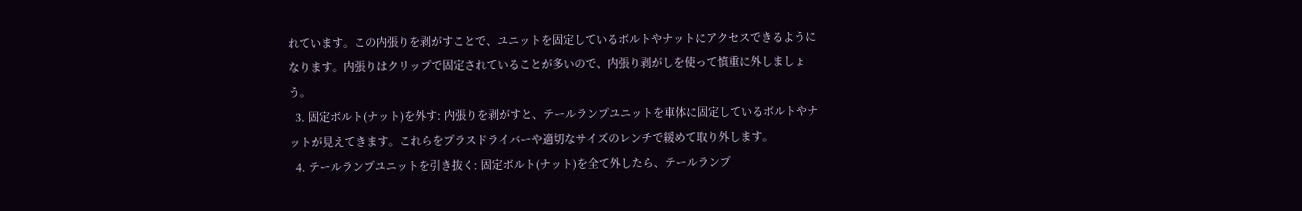れています。この内張りを剥がすことで、ユニットを固定しているボルトやナットにアクセスできるようになります。内張りはクリップで固定されていることが多いので、内張り剥がしを使って慎重に外しましょう。
  3. 固定ボルト(ナット)を外す: 内張りを剥がすと、テールランプユニットを車体に固定しているボルトやナットが見えてきます。これらをプラスドライバーや適切なサイズのレンチで緩めて取り外します。
  4. テールランプユニットを引き抜く: 固定ボルト(ナット)を全て外したら、テールランプ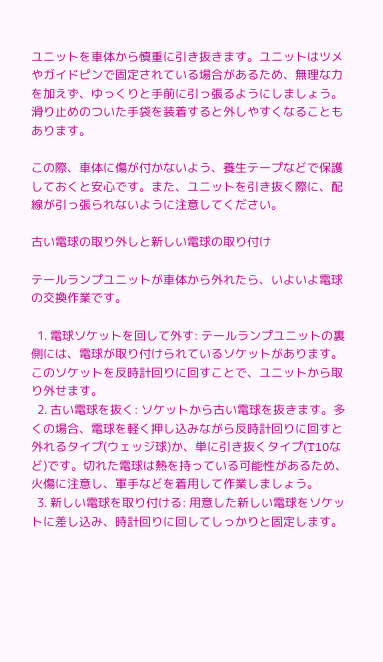ユニットを車体から慎重に引き抜きます。ユニットはツメやガイドピンで固定されている場合があるため、無理な力を加えず、ゆっくりと手前に引っ張るようにしましょう。滑り止めのついた手袋を装着すると外しやすくなることもあります。

この際、車体に傷が付かないよう、養生テープなどで保護しておくと安心です。また、ユニットを引き抜く際に、配線が引っ張られないように注意してください。

古い電球の取り外しと新しい電球の取り付け

テールランプユニットが車体から外れたら、いよいよ電球の交換作業です。

  1. 電球ソケットを回して外す: テールランプユニットの裏側には、電球が取り付けられているソケットがあります。このソケットを反時計回りに回すことで、ユニットから取り外せます。
  2. 古い電球を抜く: ソケットから古い電球を抜きます。多くの場合、電球を軽く押し込みながら反時計回りに回すと外れるタイプ(ウェッジ球)か、単に引き抜くタイプ(T10など)です。切れた電球は熱を持っている可能性があるため、火傷に注意し、軍手などを着用して作業しましょう。
  3. 新しい電球を取り付ける: 用意した新しい電球をソケットに差し込み、時計回りに回してしっかりと固定します。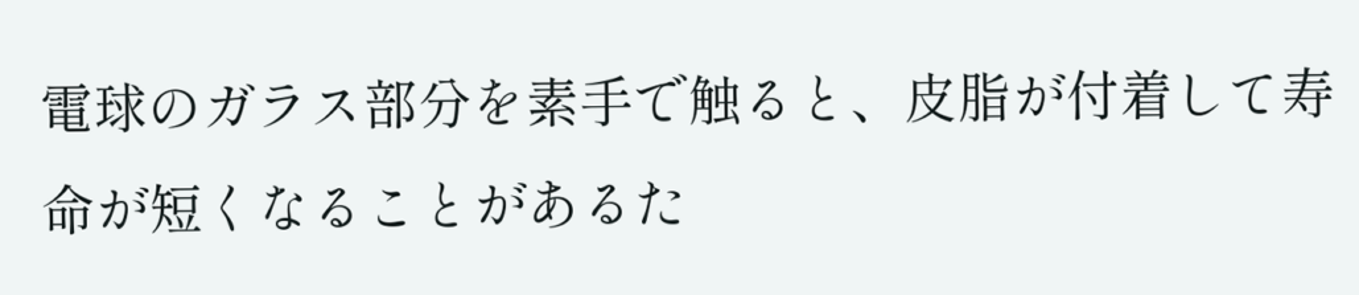電球のガラス部分を素手で触ると、皮脂が付着して寿命が短くなることがあるた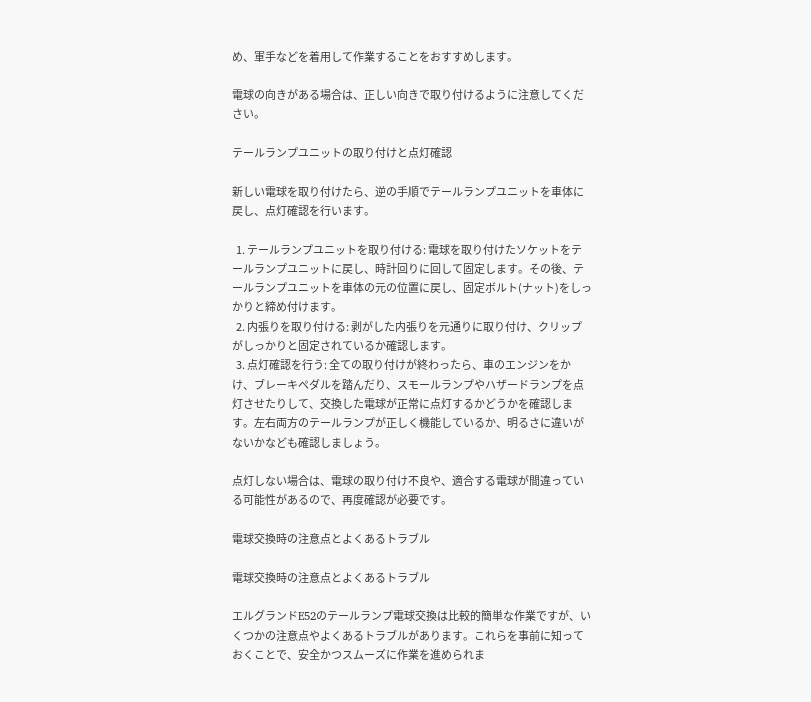め、軍手などを着用して作業することをおすすめします。

電球の向きがある場合は、正しい向きで取り付けるように注意してください。

テールランプユニットの取り付けと点灯確認

新しい電球を取り付けたら、逆の手順でテールランプユニットを車体に戻し、点灯確認を行います。

  1. テールランプユニットを取り付ける: 電球を取り付けたソケットをテールランプユニットに戻し、時計回りに回して固定します。その後、テールランプユニットを車体の元の位置に戻し、固定ボルト(ナット)をしっかりと締め付けます。
  2. 内張りを取り付ける: 剥がした内張りを元通りに取り付け、クリップがしっかりと固定されているか確認します。
  3. 点灯確認を行う: 全ての取り付けが終わったら、車のエンジンをかけ、ブレーキペダルを踏んだり、スモールランプやハザードランプを点灯させたりして、交換した電球が正常に点灯するかどうかを確認します。左右両方のテールランプが正しく機能しているか、明るさに違いがないかなども確認しましょう。

点灯しない場合は、電球の取り付け不良や、適合する電球が間違っている可能性があるので、再度確認が必要です。

電球交換時の注意点とよくあるトラブル

電球交換時の注意点とよくあるトラブル

エルグランドE52のテールランプ電球交換は比較的簡単な作業ですが、いくつかの注意点やよくあるトラブルがあります。これらを事前に知っておくことで、安全かつスムーズに作業を進められま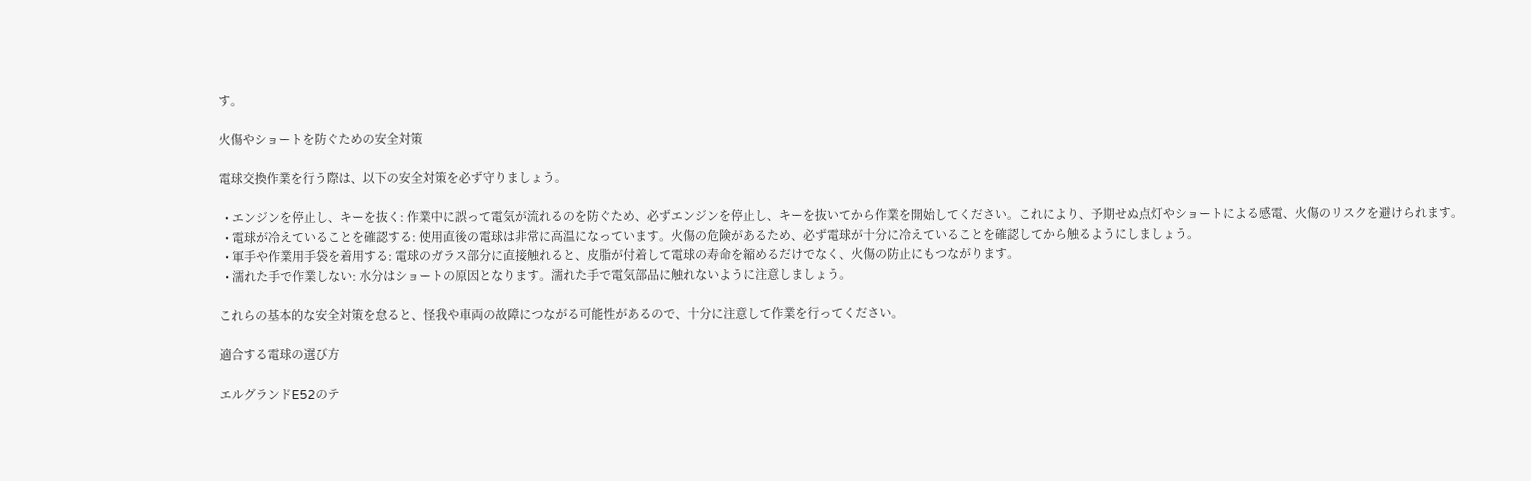す。

火傷やショートを防ぐための安全対策

電球交換作業を行う際は、以下の安全対策を必ず守りましょう。

  • エンジンを停止し、キーを抜く: 作業中に誤って電気が流れるのを防ぐため、必ずエンジンを停止し、キーを抜いてから作業を開始してください。これにより、予期せぬ点灯やショートによる感電、火傷のリスクを避けられます。
  • 電球が冷えていることを確認する: 使用直後の電球は非常に高温になっています。火傷の危険があるため、必ず電球が十分に冷えていることを確認してから触るようにしましょう。
  • 軍手や作業用手袋を着用する: 電球のガラス部分に直接触れると、皮脂が付着して電球の寿命を縮めるだけでなく、火傷の防止にもつながります。
  • 濡れた手で作業しない: 水分はショートの原因となります。濡れた手で電気部品に触れないように注意しましょう。

これらの基本的な安全対策を怠ると、怪我や車両の故障につながる可能性があるので、十分に注意して作業を行ってください。

適合する電球の選び方

エルグランドE52のテ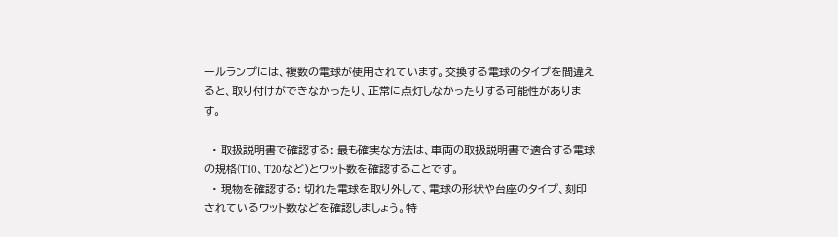ールランプには、複数の電球が使用されています。交換する電球のタイプを間違えると、取り付けができなかったり、正常に点灯しなかったりする可能性があります。

  • 取扱説明書で確認する: 最も確実な方法は、車両の取扱説明書で適合する電球の規格(T10、T20など)とワット数を確認することです。
  • 現物を確認する: 切れた電球を取り外して、電球の形状や台座のタイプ、刻印されているワット数などを確認しましょう。特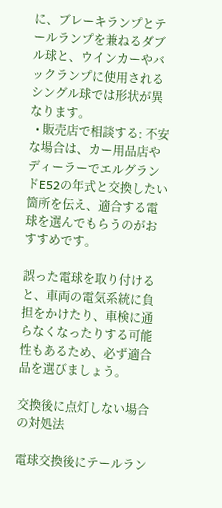に、ブレーキランプとテールランプを兼ねるダブル球と、ウインカーやバックランプに使用されるシングル球では形状が異なります。
  • 販売店で相談する: 不安な場合は、カー用品店やディーラーでエルグランドE52の年式と交換したい箇所を伝え、適合する電球を選んでもらうのがおすすめです。

誤った電球を取り付けると、車両の電気系統に負担をかけたり、車検に通らなくなったりする可能性もあるため、必ず適合品を選びましょう。

交換後に点灯しない場合の対処法

電球交換後にテールラン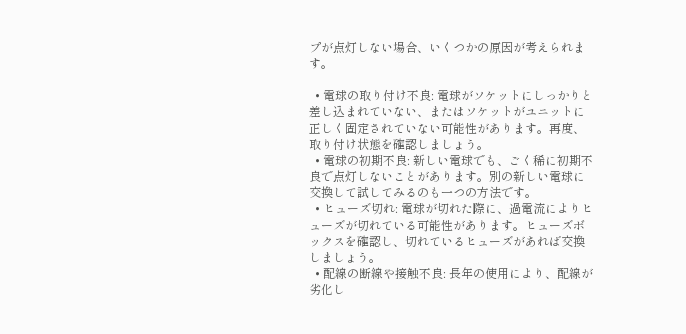プが点灯しない場合、いくつかの原因が考えられます。

  • 電球の取り付け不良: 電球がソケットにしっかりと差し込まれていない、またはソケットがユニットに正しく固定されていない可能性があります。再度、取り付け状態を確認しましょう。
  • 電球の初期不良: 新しい電球でも、ごく稀に初期不良で点灯しないことがあります。別の新しい電球に交換して試してみるのも一つの方法です。
  • ヒューズ切れ: 電球が切れた際に、過電流によりヒューズが切れている可能性があります。ヒューズボックスを確認し、切れているヒューズがあれば交換しましょう。
  • 配線の断線や接触不良: 長年の使用により、配線が劣化し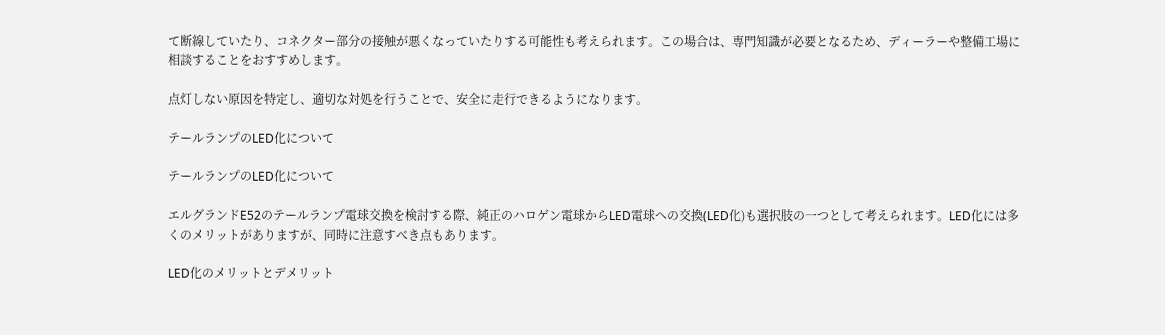て断線していたり、コネクター部分の接触が悪くなっていたりする可能性も考えられます。この場合は、専門知識が必要となるため、ディーラーや整備工場に相談することをおすすめします。

点灯しない原因を特定し、適切な対処を行うことで、安全に走行できるようになります。

テールランプのLED化について

テールランプのLED化について

エルグランドE52のテールランプ電球交換を検討する際、純正のハロゲン電球からLED電球への交換(LED化)も選択肢の一つとして考えられます。LED化には多くのメリットがありますが、同時に注意すべき点もあります。

LED化のメリットとデメリット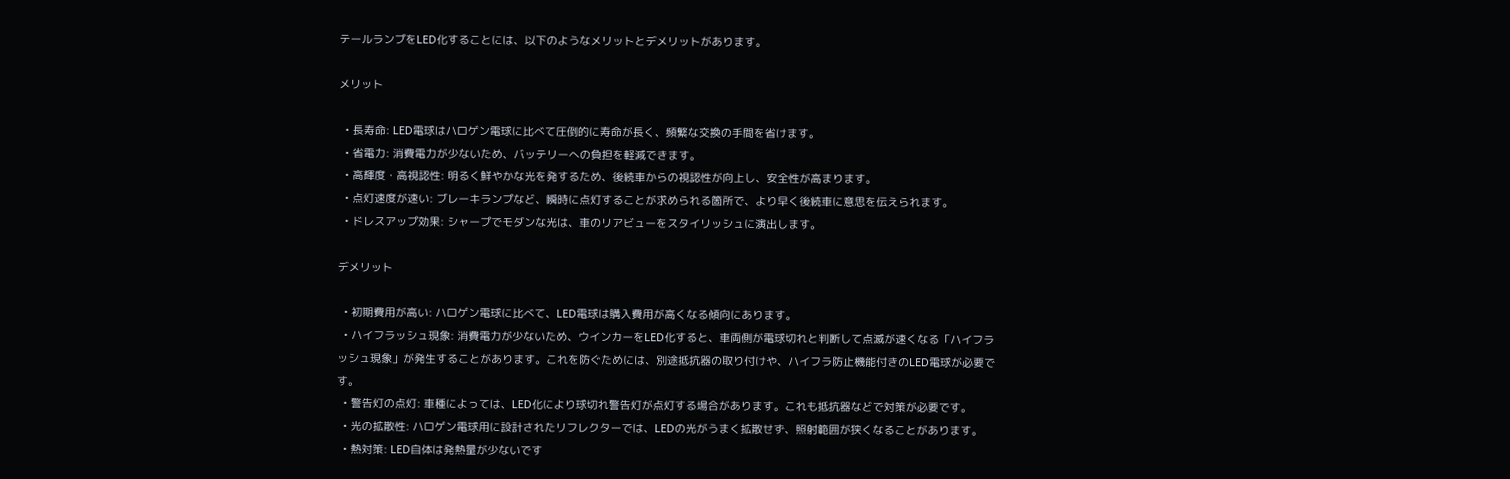テールランプをLED化することには、以下のようなメリットとデメリットがあります。

メリット

  • 長寿命: LED電球はハロゲン電球に比べて圧倒的に寿命が長く、頻繁な交換の手間を省けます。
  • 省電力: 消費電力が少ないため、バッテリーへの負担を軽減できます。
  • 高輝度・高視認性: 明るく鮮やかな光を発するため、後続車からの視認性が向上し、安全性が高まります。
  • 点灯速度が速い: ブレーキランプなど、瞬時に点灯することが求められる箇所で、より早く後続車に意思を伝えられます。
  • ドレスアップ効果: シャープでモダンな光は、車のリアビューをスタイリッシュに演出します。

デメリット

  • 初期費用が高い: ハロゲン電球に比べて、LED電球は購入費用が高くなる傾向にあります。
  • ハイフラッシュ現象: 消費電力が少ないため、ウインカーをLED化すると、車両側が電球切れと判断して点滅が速くなる「ハイフラッシュ現象」が発生することがあります。これを防ぐためには、別途抵抗器の取り付けや、ハイフラ防止機能付きのLED電球が必要です。
  • 警告灯の点灯: 車種によっては、LED化により球切れ警告灯が点灯する場合があります。これも抵抗器などで対策が必要です。
  • 光の拡散性: ハロゲン電球用に設計されたリフレクターでは、LEDの光がうまく拡散せず、照射範囲が狭くなることがあります。
  • 熱対策: LED自体は発熱量が少ないです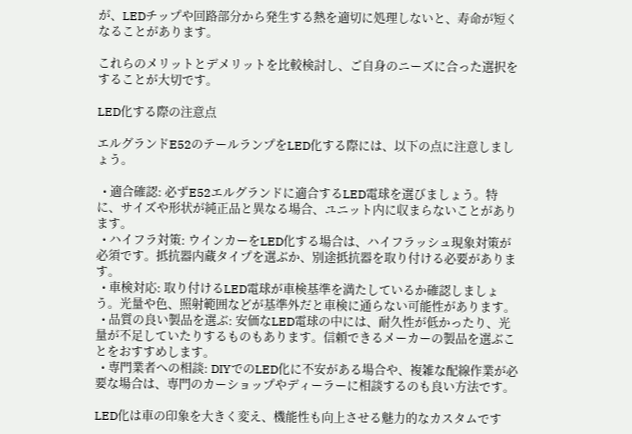が、LEDチップや回路部分から発生する熱を適切に処理しないと、寿命が短くなることがあります。

これらのメリットとデメリットを比較検討し、ご自身のニーズに合った選択をすることが大切です。

LED化する際の注意点

エルグランドE52のテールランプをLED化する際には、以下の点に注意しましょう。

  • 適合確認: 必ずE52エルグランドに適合するLED電球を選びましょう。特に、サイズや形状が純正品と異なる場合、ユニット内に収まらないことがあります。
  • ハイフラ対策: ウインカーをLED化する場合は、ハイフラッシュ現象対策が必須です。抵抗器内蔵タイプを選ぶか、別途抵抗器を取り付ける必要があります。
  • 車検対応: 取り付けるLED電球が車検基準を満たしているか確認しましょう。光量や色、照射範囲などが基準外だと車検に通らない可能性があります。
  • 品質の良い製品を選ぶ: 安価なLED電球の中には、耐久性が低かったり、光量が不足していたりするものもあります。信頼できるメーカーの製品を選ぶことをおすすめします。
  • 専門業者への相談: DIYでのLED化に不安がある場合や、複雑な配線作業が必要な場合は、専門のカーショップやディーラーに相談するのも良い方法です。

LED化は車の印象を大きく変え、機能性も向上させる魅力的なカスタムです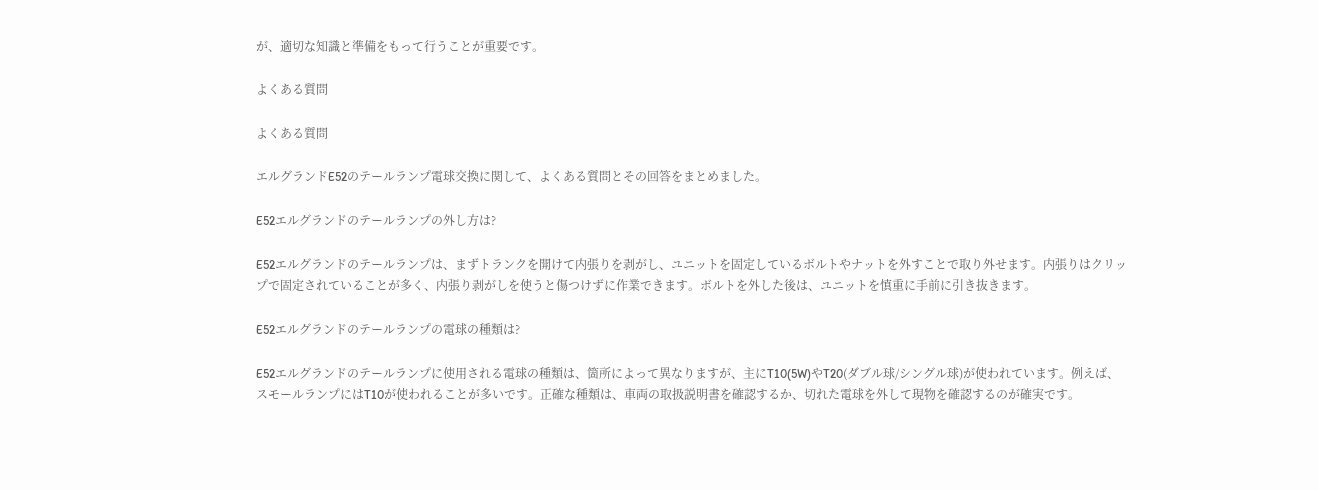が、適切な知識と準備をもって行うことが重要です。

よくある質問

よくある質問

エルグランドE52のテールランプ電球交換に関して、よくある質問とその回答をまとめました。

E52エルグランドのテールランプの外し方は?

E52エルグランドのテールランプは、まずトランクを開けて内張りを剥がし、ユニットを固定しているボルトやナットを外すことで取り外せます。内張りはクリップで固定されていることが多く、内張り剥がしを使うと傷つけずに作業できます。ボルトを外した後は、ユニットを慎重に手前に引き抜きます。

E52エルグランドのテールランプの電球の種類は?

E52エルグランドのテールランプに使用される電球の種類は、箇所によって異なりますが、主にT10(5W)やT20(ダブル球/シングル球)が使われています。例えば、スモールランプにはT10が使われることが多いです。正確な種類は、車両の取扱説明書を確認するか、切れた電球を外して現物を確認するのが確実です。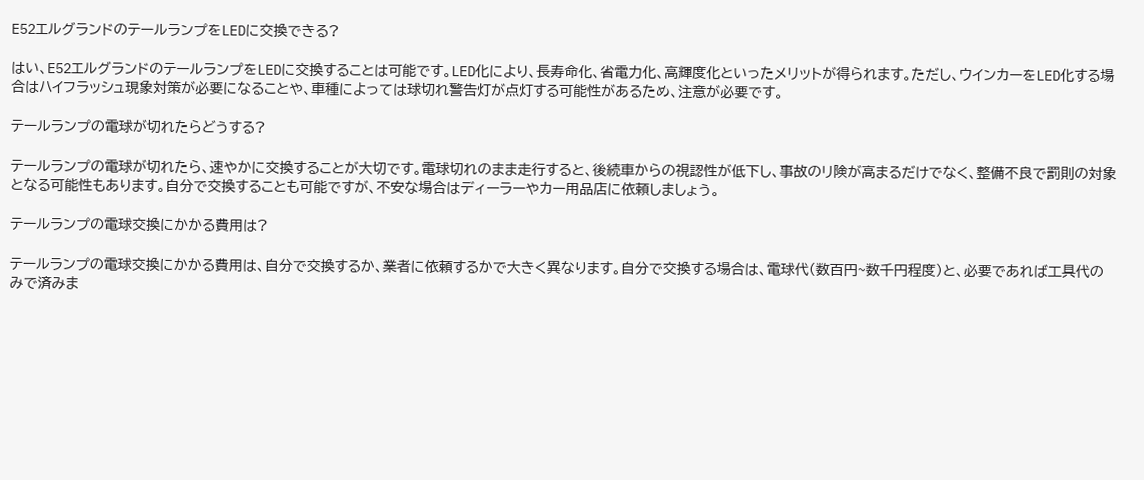E52エルグランドのテールランプをLEDに交換できる?

はい、E52エルグランドのテールランプをLEDに交換することは可能です。LED化により、長寿命化、省電力化、高輝度化といったメリットが得られます。ただし、ウインカーをLED化する場合はハイフラッシュ現象対策が必要になることや、車種によっては球切れ警告灯が点灯する可能性があるため、注意が必要です。

テールランプの電球が切れたらどうする?

テールランプの電球が切れたら、速やかに交換することが大切です。電球切れのまま走行すると、後続車からの視認性が低下し、事故のリ険が高まるだけでなく、整備不良で罰則の対象となる可能性もあります。自分で交換することも可能ですが、不安な場合はディーラーやカー用品店に依頼しましょう。

テールランプの電球交換にかかる費用は?

テールランプの電球交換にかかる費用は、自分で交換するか、業者に依頼するかで大きく異なります。自分で交換する場合は、電球代(数百円~数千円程度)と、必要であれば工具代のみで済みま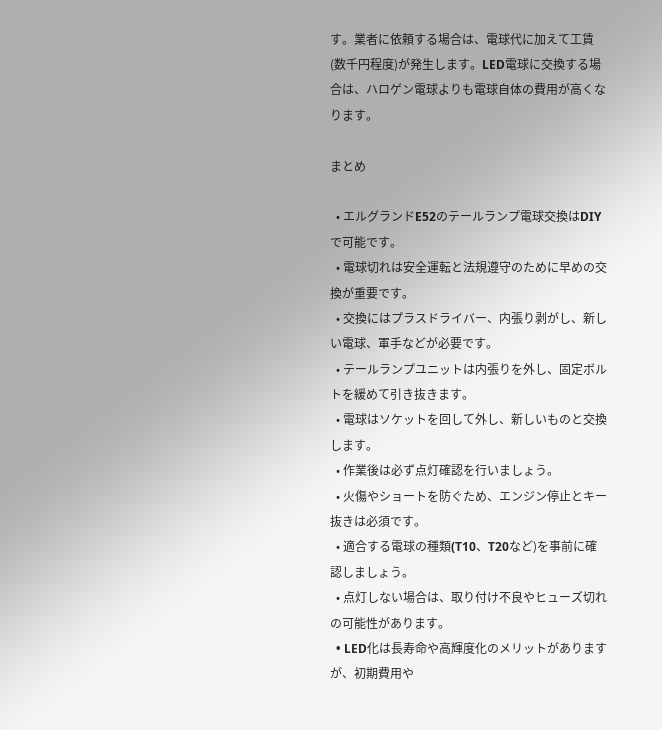す。業者に依頼する場合は、電球代に加えて工賃(数千円程度)が発生します。LED電球に交換する場合は、ハロゲン電球よりも電球自体の費用が高くなります。

まとめ

  • エルグランドE52のテールランプ電球交換はDIYで可能です。
  • 電球切れは安全運転と法規遵守のために早めの交換が重要です。
  • 交換にはプラスドライバー、内張り剥がし、新しい電球、軍手などが必要です。
  • テールランプユニットは内張りを外し、固定ボルトを緩めて引き抜きます。
  • 電球はソケットを回して外し、新しいものと交換します。
  • 作業後は必ず点灯確認を行いましょう。
  • 火傷やショートを防ぐため、エンジン停止とキー抜きは必須です。
  • 適合する電球の種類(T10、T20など)を事前に確認しましょう。
  • 点灯しない場合は、取り付け不良やヒューズ切れの可能性があります。
  • LED化は長寿命や高輝度化のメリットがありますが、初期費用や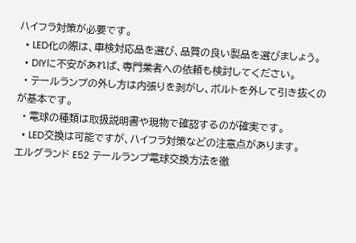ハイフラ対策が必要です。
  • LED化の際は、車検対応品を選び、品質の良い製品を選びましょう。
  • DIYに不安があれば、専門業者への依頼も検討してください。
  • テールランプの外し方は内張りを剥がし、ボルトを外して引き抜くのが基本です。
  • 電球の種類は取扱説明書や現物で確認するのが確実です。
  • LED交換は可能ですが、ハイフラ対策などの注意点があります。
エルグランド E52 テールランプ電球交換方法を徹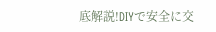底解説!DIYで安全に交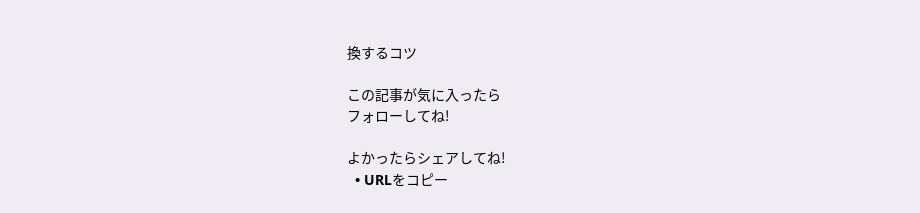換するコツ

この記事が気に入ったら
フォローしてね!

よかったらシェアしてね!
  • URLをコピー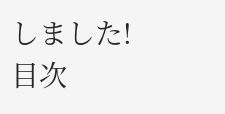しました!
目次